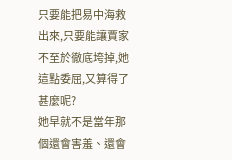只要能把易中海救出來,只要能讓賈家不至於徹底垮掉,她這點委屈,又算得了甚麼呢?
她早就不是當年那個還會害羞、還會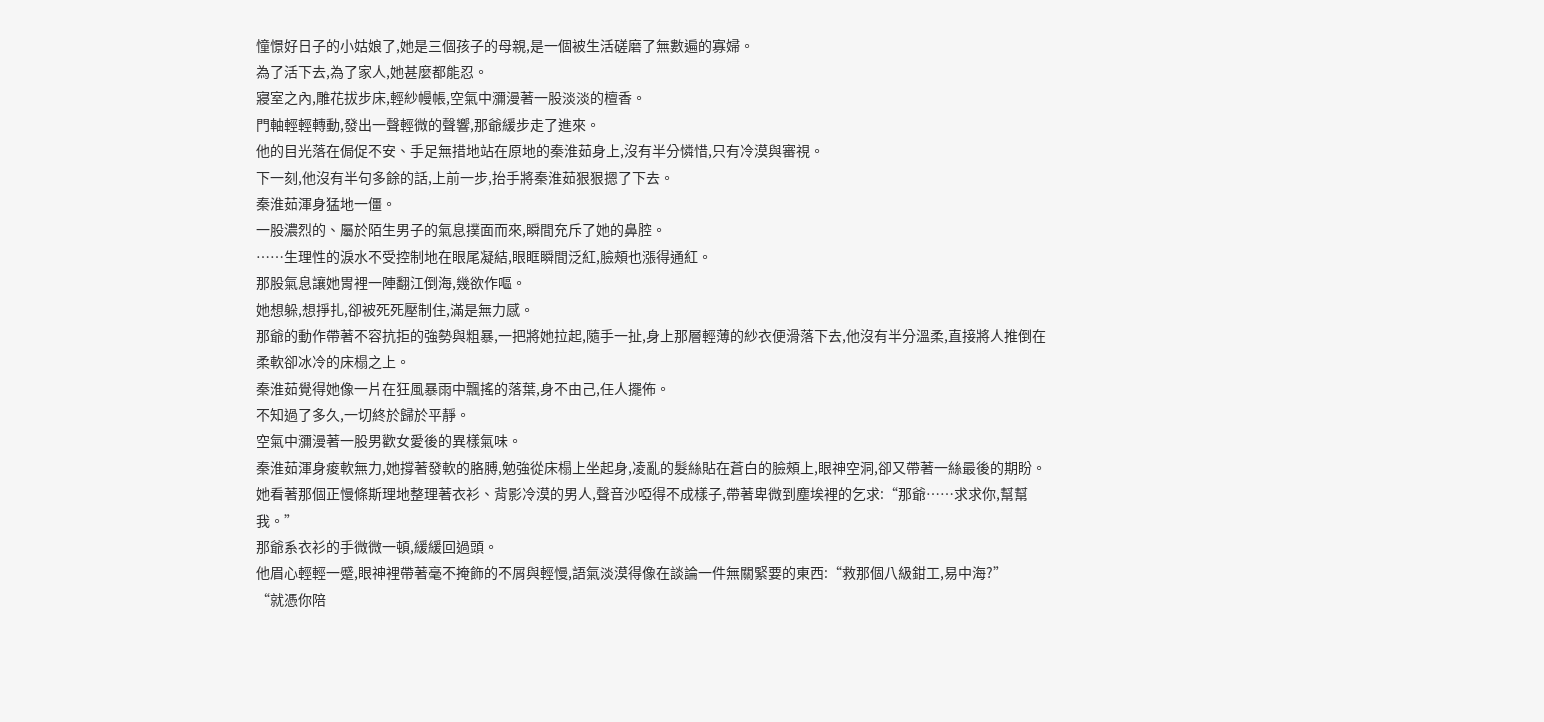憧憬好日子的小姑娘了,她是三個孩子的母親,是一個被生活磋磨了無數遍的寡婦。
為了活下去,為了家人,她甚麼都能忍。
寢室之內,雕花拔步床,輕紗幔帳,空氣中瀰漫著一股淡淡的檀香。
門軸輕輕轉動,發出一聲輕微的聲響,那爺緩步走了進來。
他的目光落在侷促不安、手足無措地站在原地的秦淮茹身上,沒有半分憐惜,只有冷漠與審視。
下一刻,他沒有半句多餘的話,上前一步,抬手將秦淮茹狠狠摁了下去。
秦淮茹渾身猛地一僵。
一股濃烈的、屬於陌生男子的氣息撲面而來,瞬間充斥了她的鼻腔。
……生理性的淚水不受控制地在眼尾凝結,眼眶瞬間泛紅,臉頰也漲得通紅。
那股氣息讓她胃裡一陣翻江倒海,幾欲作嘔。
她想躲,想掙扎,卻被死死壓制住,滿是無力感。
那爺的動作帶著不容抗拒的強勢與粗暴,一把將她拉起,隨手一扯,身上那層輕薄的紗衣便滑落下去,他沒有半分溫柔,直接將人推倒在柔軟卻冰冷的床榻之上。
秦淮茹覺得她像一片在狂風暴雨中飄搖的落葉,身不由己,任人擺佈。
不知過了多久,一切終於歸於平靜。
空氣中瀰漫著一股男歡女愛後的異樣氣味。
秦淮茹渾身痠軟無力,她撐著發軟的胳膊,勉強從床榻上坐起身,凌亂的髮絲貼在蒼白的臉頰上,眼神空洞,卻又帶著一絲最後的期盼。
她看著那個正慢條斯理地整理著衣衫、背影冷漠的男人,聲音沙啞得不成樣子,帶著卑微到塵埃裡的乞求:“那爺……求求你,幫幫我。”
那爺系衣衫的手微微一頓,緩緩回過頭。
他眉心輕輕一蹙,眼神裡帶著毫不掩飾的不屑與輕慢,語氣淡漠得像在談論一件無關緊要的東西:“救那個八級鉗工,易中海?”
“就憑你陪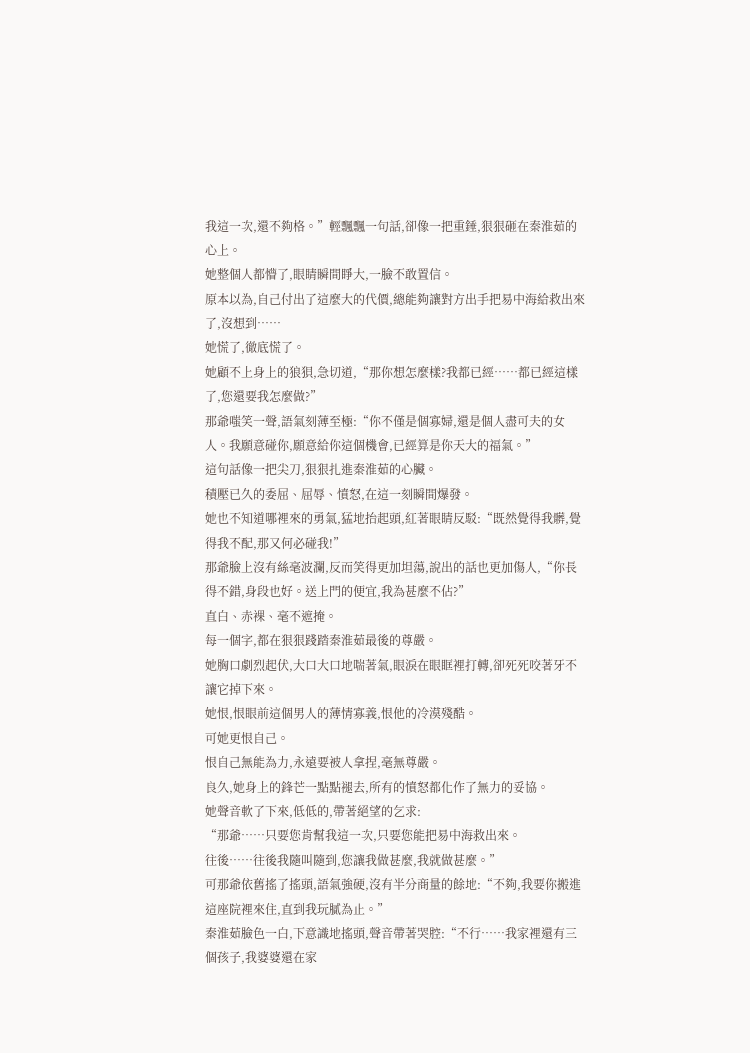我這一次,還不夠格。”輕飄飄一句話,卻像一把重錘,狠狠砸在秦淮茹的心上。
她整個人都懵了,眼睛瞬間睜大,一臉不敢置信。
原本以為,自己付出了這麼大的代價,總能夠讓對方出手把易中海給救出來了,沒想到……
她慌了,徹底慌了。
她顧不上身上的狼狽,急切道,“那你想怎麼樣?我都已經……都已經這樣了,您還要我怎麼做?”
那爺嗤笑一聲,語氣刻薄至極:“你不僅是個寡婦,還是個人盡可夫的女人。我願意碰你,願意給你這個機會,已經算是你天大的福氣。”
這句話像一把尖刀,狠狠扎進秦淮茹的心臟。
積壓已久的委屈、屈辱、憤怒,在這一刻瞬間爆發。
她也不知道哪裡來的勇氣,猛地抬起頭,紅著眼睛反駁:“既然覺得我髒,覺得我不配,那又何必碰我!”
那爺臉上沒有絲毫波瀾,反而笑得更加坦蕩,說出的話也更加傷人,“你長得不錯,身段也好。送上門的便宜,我為甚麼不佔?”
直白、赤裸、毫不遮掩。
每一個字,都在狠狠踐踏秦淮茹最後的尊嚴。
她胸口劇烈起伏,大口大口地喘著氣,眼淚在眼眶裡打轉,卻死死咬著牙不讓它掉下來。
她恨,恨眼前這個男人的薄情寡義,恨他的冷漠殘酷。
可她更恨自己。
恨自己無能為力,永遠要被人拿捏,毫無尊嚴。
良久,她身上的鋒芒一點點褪去,所有的憤怒都化作了無力的妥協。
她聲音軟了下來,低低的,帶著絕望的乞求:
“那爺……只要您肯幫我這一次,只要您能把易中海救出來。
往後……往後我隨叫隨到,您讓我做甚麼,我就做甚麼。”
可那爺依舊搖了搖頭,語氣強硬,沒有半分商量的餘地:“不夠,我要你搬進這座院裡來住,直到我玩膩為止。”
秦淮茹臉色一白,下意識地搖頭,聲音帶著哭腔:“不行……我家裡還有三個孩子,我婆婆還在家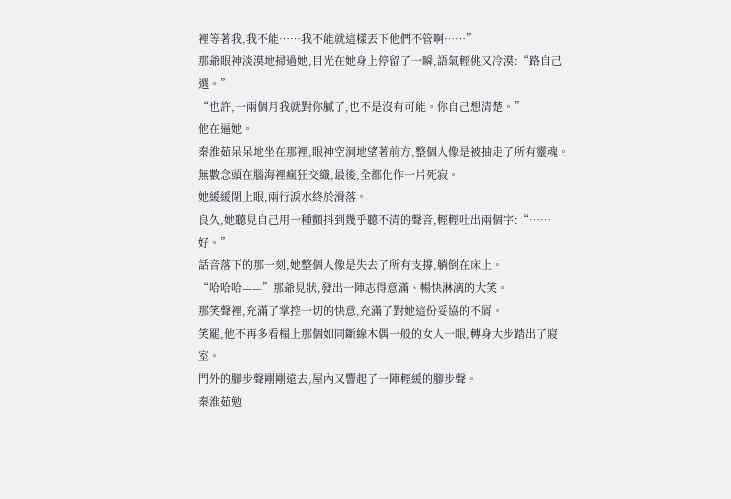裡等著我,我不能……我不能就這樣丟下他們不管啊……”
那爺眼神淡漠地掃過她,目光在她身上停留了一瞬,語氣輕佻又冷漠:“路自己選。”
“也許,一兩個月我就對你膩了,也不是沒有可能。你自己想清楚。”
他在逼她。
秦淮茹呆呆地坐在那裡,眼神空洞地望著前方,整個人像是被抽走了所有靈魂。
無數念頭在腦海裡瘋狂交織,最後,全都化作一片死寂。
她緩緩閉上眼,兩行淚水終於滑落。
良久,她聽見自己用一種顫抖到幾乎聽不清的聲音,輕輕吐出兩個字:“……好。”
話音落下的那一刻,她整個人像是失去了所有支撐,躺倒在床上。
“哈哈哈——”那爺見狀,發出一陣志得意滿、暢快淋漓的大笑。
那笑聲裡,充滿了掌控一切的快意,充滿了對她這份妥協的不屑。
笑罷,他不再多看榻上那個如同斷線木偶一般的女人一眼,轉身大步踏出了寢室。
門外的腳步聲剛剛遠去,屋內又響起了一陣輕緩的腳步聲。
秦淮茹勉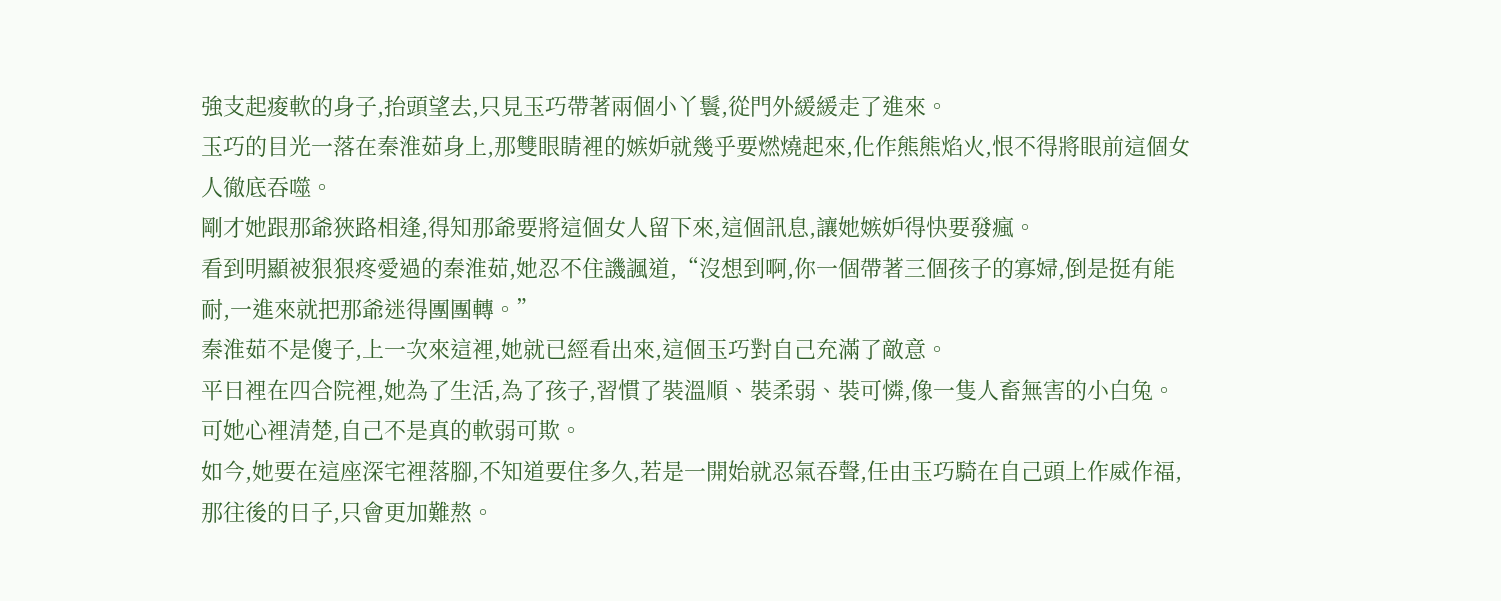強支起痠軟的身子,抬頭望去,只見玉巧帶著兩個小丫鬟,從門外緩緩走了進來。
玉巧的目光一落在秦淮茹身上,那雙眼睛裡的嫉妒就幾乎要燃燒起來,化作熊熊焰火,恨不得將眼前這個女人徹底吞噬。
剛才她跟那爺狹路相逢,得知那爺要將這個女人留下來,這個訊息,讓她嫉妒得快要發瘋。
看到明顯被狠狠疼愛過的秦淮茹,她忍不住譏諷道,“沒想到啊,你一個帶著三個孩子的寡婦,倒是挺有能耐,一進來就把那爺迷得團團轉。”
秦淮茹不是傻子,上一次來這裡,她就已經看出來,這個玉巧對自己充滿了敵意。
平日裡在四合院裡,她為了生活,為了孩子,習慣了裝溫順、裝柔弱、裝可憐,像一隻人畜無害的小白兔。
可她心裡清楚,自己不是真的軟弱可欺。
如今,她要在這座深宅裡落腳,不知道要住多久,若是一開始就忍氣吞聲,任由玉巧騎在自己頭上作威作福,那往後的日子,只會更加難熬。